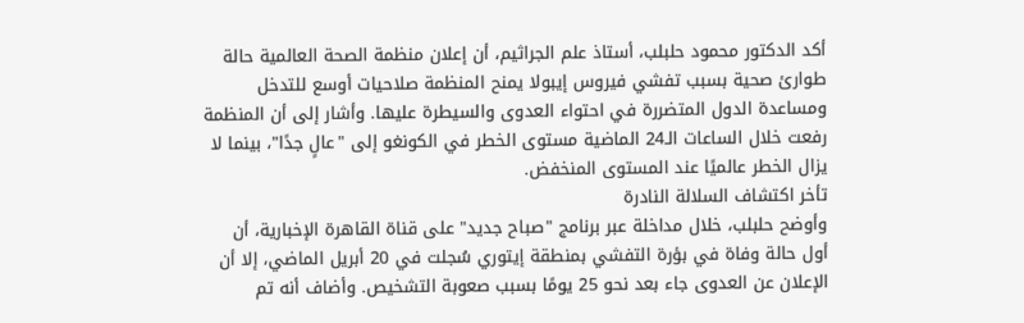أكد الدكتور محمود حلبلب، أستاذ علم الجراثيم، أن إعلان منظمة الصحة العالمية حالة طوارئ صحية بسبب تفشي فيروس إيبولا يمنح المنظمة صلاحيات أوسع للتدخل ومساعدة الدول المتضررة في احتواء العدوى والسيطرة عليها. وأشار إلى أن المنظمة رفعت خلال الساعات الـ24 الماضية مستوى الخطر في الكونغو إلى "عالٍ جدًا"، بينما لا يزال الخطر عالميًا عند المستوى المنخفض.
تأخر اكتشاف السلالة النادرة
وأوضح حلبلب، خلال مداخلة عبر برنامج "صباح جديد" على قناة القاهرة الإخبارية، أن أول حالة وفاة في بؤرة التفشي بمنطقة إيتوري سُجلت في 20 أبريل الماضي، إلا أن الإعلان عن العدوى جاء بعد نحو 25 يومًا بسبب صعوبة التشخيص. وأضاف أنه تم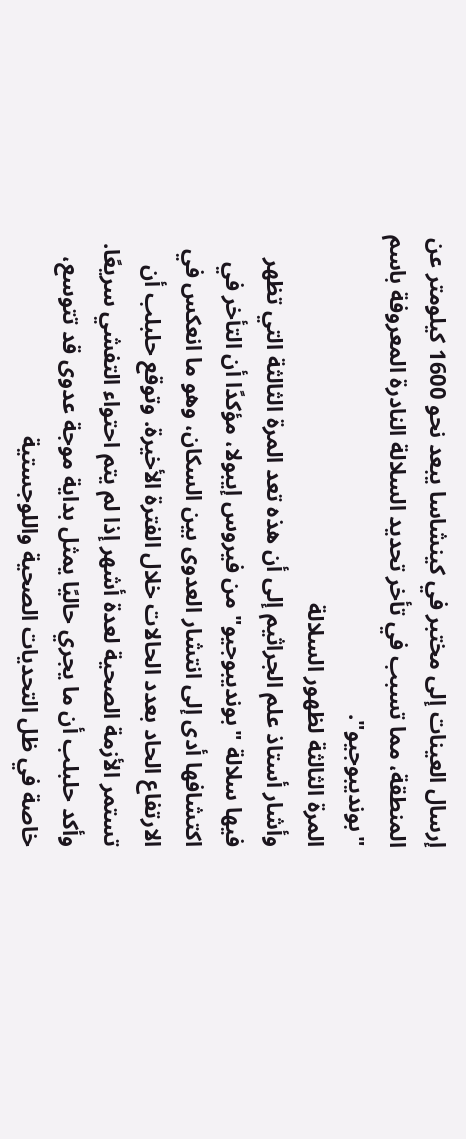إرسال العينات إلى مختبر في كينشاسا يبعد نحو 1600 كيلومتر عن المنطقة، مما تسبب في تأخر تحديد السلالة النادرة المعروفة باسم "بونديبوجيو".
المرة الثالثة لظهور السلالة
وأشار أستاذ علم الجراثيم إلى أن هذه تعد المرة الثالثة التي تظهر فيها سلالة "بونديبوجيو" من فيروس إيبولا، مؤكدًا أن التأخر في اكتشافها أدى إلى انتشار العدوى بين السكان، وهو ما انعكس في الارتفاع الحاد بعدد الحالات خلال الفترة الأخيرة. وتوقع حلبلب أن تستمر الأزمة الصحية لعدة أشهر إذا لم يتم احتواء التفشي سريعًا.
وأكد حلبلب أن ما يجري حاليًا يمثل بداية موجة عدوى قد تتوسع، خاصة في ظل التحديات الصحية واللوجستية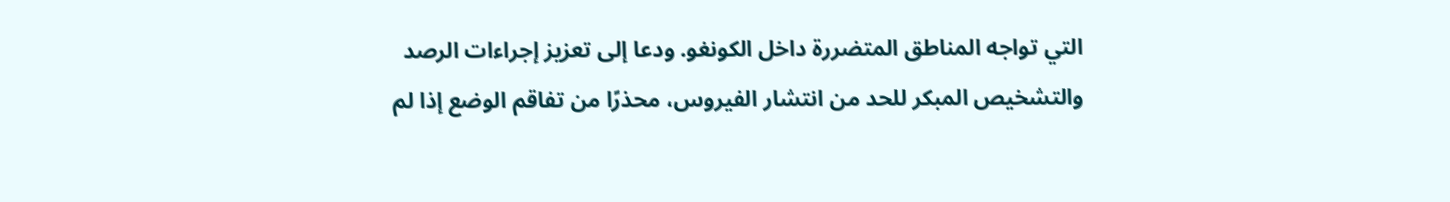التي تواجه المناطق المتضررة داخل الكونغو. ودعا إلى تعزيز إجراءات الرصد والتشخيص المبكر للحد من انتشار الفيروس، محذرًا من تفاقم الوضع إذا لم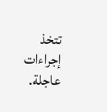تتخذ إجراءات عاجلة.